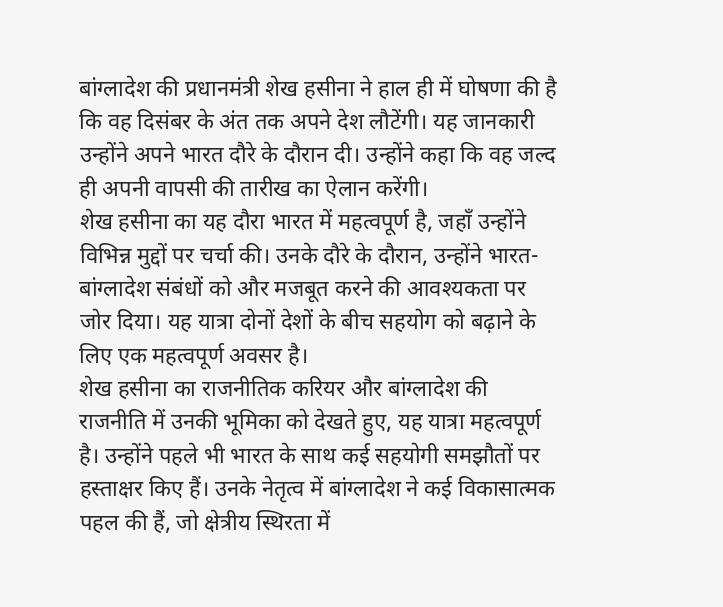बांग्लादेश की प्रधानमंत्री शेख हसीना ने हाल ही में घोषणा की है कि वह दिसंबर के अंत तक अपने देश लौटेंगी। यह जानकारी उन्होंने अपने भारत दौरे के दौरान दी। उन्होंने कहा कि वह जल्द ही अपनी वापसी की तारीख का ऐलान करेंगी।
शेख हसीना का यह दौरा भारत में महत्वपूर्ण है, जहाँ उन्होंने विभिन्न मुद्दों पर चर्चा की। उनके दौरे के दौरान, उन्होंने भारत-बांग्लादेश संबंधों को और मजबूत करने की आवश्यकता पर जोर दिया। यह यात्रा दोनों देशों के बीच सहयोग को बढ़ाने के लिए एक महत्वपूर्ण अवसर है।
शेख हसीना का राजनीतिक करियर और बांग्लादेश की राजनीति में उनकी भूमिका को देखते हुए, यह यात्रा महत्वपूर्ण है। उन्होंने पहले भी भारत के साथ कई सहयोगी समझौतों पर हस्ताक्षर किए हैं। उनके नेतृत्व में बांग्लादेश ने कई विकासात्मक पहल की हैं, जो क्षेत्रीय स्थिरता में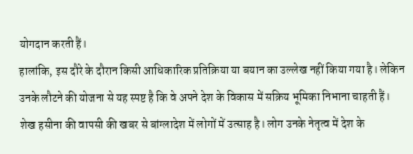योगदान करती हैं।
हालांकि, इस दौरे के दौरान किसी आधिकारिक प्रतिक्रिया या बयान का उल्लेख नहीं किया गया है। लेकिन उनके लौटने की योजना से यह स्पष्ट है कि वे अपने देश के विकास में सक्रिय भूमिका निभाना चाहती हैं।
शेख हसीना की वापसी की खबर से बांग्लादेश में लोगों में उत्साह है। लोग उनके नेतृत्व में देश के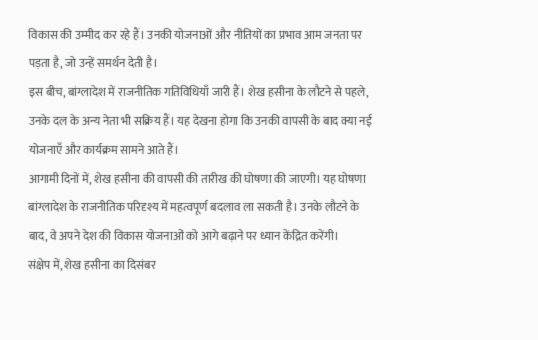विकास की उम्मीद कर रहे हैं। उनकी योजनाओं और नीतियों का प्रभाव आम जनता पर पड़ता है, जो उन्हें समर्थन देती है।
इस बीच, बांग्लादेश में राजनीतिक गतिविधियाँ जारी हैं। शेख हसीना के लौटने से पहले, उनके दल के अन्य नेता भी सक्रिय हैं। यह देखना होगा कि उनकी वापसी के बाद क्या नई योजनाएँ और कार्यक्रम सामने आते हैं।
आगामी दिनों में, शेख हसीना की वापसी की तारीख की घोषणा की जाएगी। यह घोषणा बांग्लादेश के राजनीतिक परिदृश्य में महत्वपूर्ण बदलाव ला सकती है। उनके लौटने के बाद, वे अपने देश की विकास योजनाओं को आगे बढ़ाने पर ध्यान केंद्रित करेंगी।
संक्षेप में, शेख हसीना का दिसंबर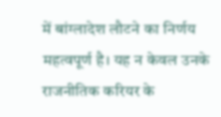में बांग्लादेश लौटने का निर्णय महत्वपूर्ण है। यह न केवल उनके राजनीतिक करियर के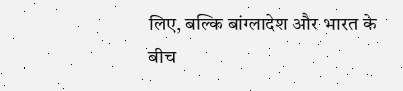लिए, बल्कि बांग्लादेश और भारत के बीच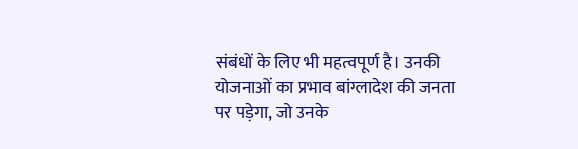संबंधों के लिए भी महत्वपूर्ण है। उनकी योजनाओं का प्रभाव बांग्लादेश की जनता पर पड़ेगा, जो उनके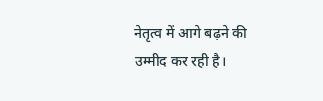नेतृत्व में आगे बढ़ने की उम्मीद कर रही है।